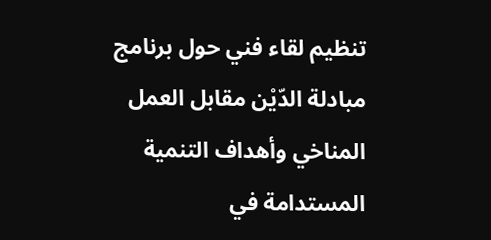تنظيم لقاء فني حول برنامج مبادلة الدّيْن مقابل العمل المناخي وأهداف التنمية المستدامة في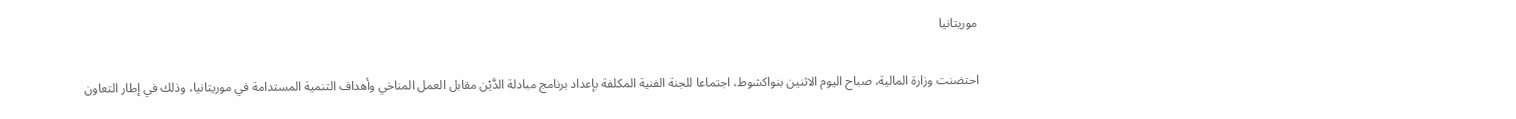موريتانيا

احتضنت وزارة المالية، صباح اليوم الاثنين بنواكشوط، اجتماعا للجنة الفنية المكلفة بإعداد برنامج مبادلة الدَّيْن مقابل العمل المناخي وأهداف التنمية المستدامة في موريتانيا، وذلك في إطار التعاون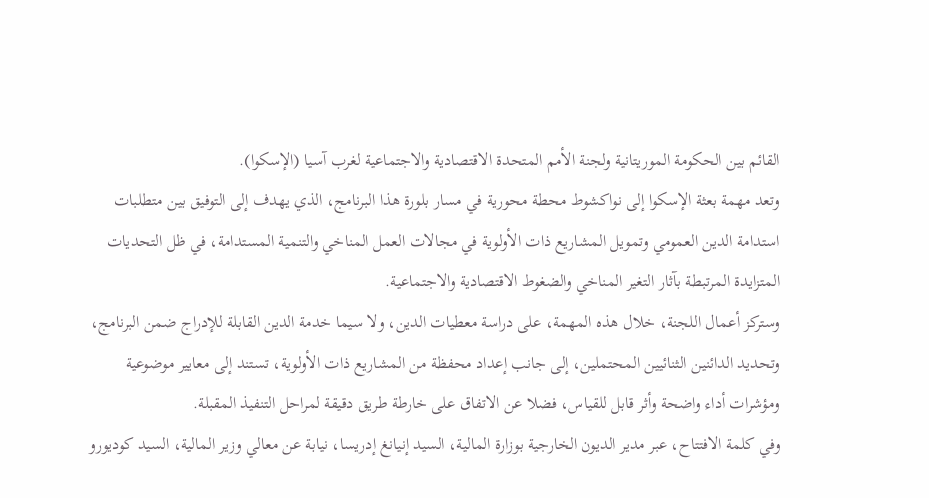القائم بين الحكومة الموريتانية ولجنة الأمم المتحدة الاقتصادية والاجتماعية لغرب آسيا (الإسكوا).
وتعد مهمة بعثة الإسكوا إلى نواكشوط محطة محورية في مسار بلورة هذا البرنامج، الذي يهدف إلى التوفيق بين متطلبات استدامة الدين العمومي وتمويل المشاريع ذات الأولوية في مجالات العمل المناخي والتنمية المستدامة، في ظل التحديات المتزايدة المرتبطة بآثار التغير المناخي والضغوط الاقتصادية والاجتماعية.
وستركز أعمال اللجنة، خلال هذه المهمة، على دراسة معطيات الدين، ولا سيما خدمة الدين القابلة للإدراج ضمن البرنامج، وتحديد الدائنين الثنائيين المحتملين، إلى جانب إعداد محفظة من المشاريع ذات الأولوية، تستند إلى معايير موضوعية ومؤشرات أداء واضحة وأثر قابل للقياس، فضلا عن الاتفاق على خارطة طريق دقيقة لمراحل التنفيذ المقبلة.
وفي كلمة الافتتاح، عبر مدير الديون الخارجية بوزارة المالية، السيد إنيانغ إدريسا، نيابة عن معالي وزير المالية، السيد كوديورو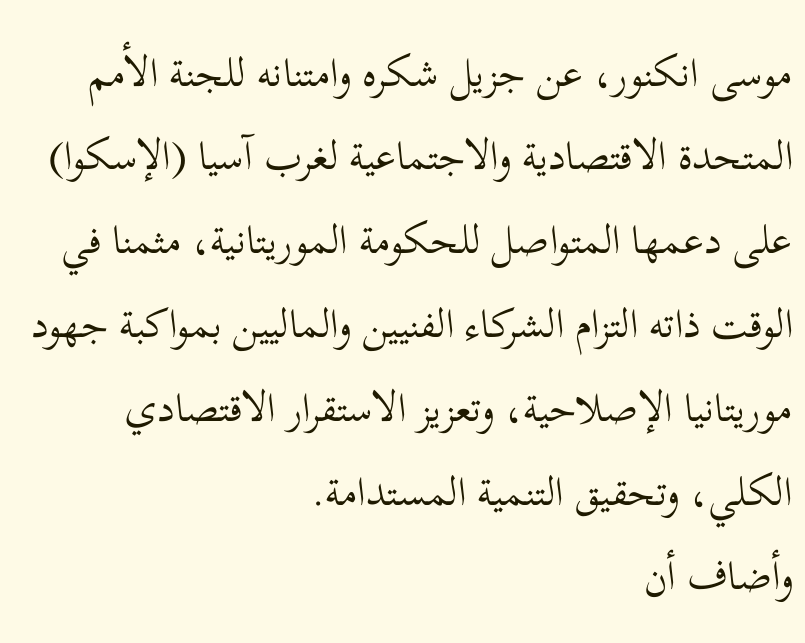موسى انكنور، عن جزيل شكره وامتنانه للجنة الأمم المتحدة الاقتصادية والاجتماعية لغرب آسيا (الإسكوا) على دعمها المتواصل للحكومة الموريتانية، مثمنا في الوقت ذاته التزام الشركاء الفنيين والماليين بمواكبة جهود موريتانيا الإصلاحية، وتعزيز الاستقرار الاقتصادي الكلي، وتحقيق التنمية المستدامة.
وأضاف أن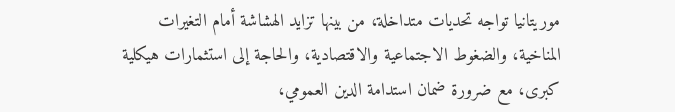موريتانيا تواجه تحديات متداخلة، من بينها تزايد الهشاشة أمام التغيرات المناخية، والضغوط الاجتماعية والاقتصادية، والحاجة إلى استثمارات هيكلية كبرى، مع ضرورة ضمان استدامة الدين العمومي،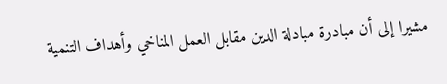مشيرا إلى أن مبادرة مبادلة الدين مقابل العمل المناخي وأهداف التنمية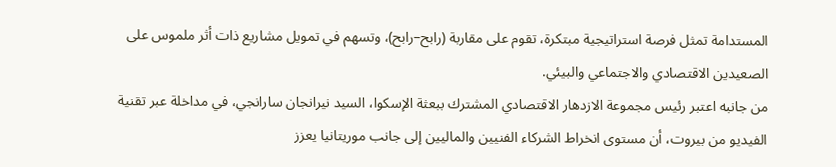المستدامة تمثل فرصة استراتيجية مبتكرة، تقوم على مقاربة (رابح–رابح)، وتسهم في تمويل مشاريع ذات أثر ملموس على الصعيدين الاقتصادي والاجتماعي والبيئي.
من جانبه اعتبر رئيس مجموعة الازدهار الاقتصادي المشترك ببعثة الإسكوا، السيد نيرانجان سارانجي، في مداخلة عبر تقنية الفيديو من بيروت، أن مستوى انخراط الشركاء الفنيين والماليين إلى جانب موريتانيا يعزز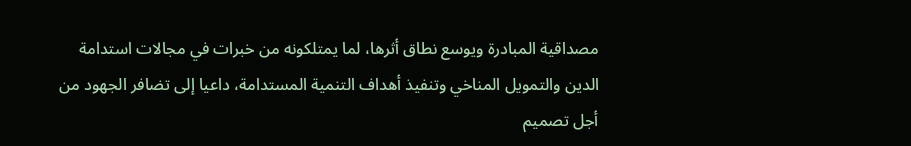مصداقية المبادرة ويوسع نطاق أثرها، لما يمتلكونه من خبرات في مجالات استدامة الدين والتمويل المناخي وتنفيذ أهداف التنمية المستدامة، داعيا إلى تضافر الجهود من أجل تصميم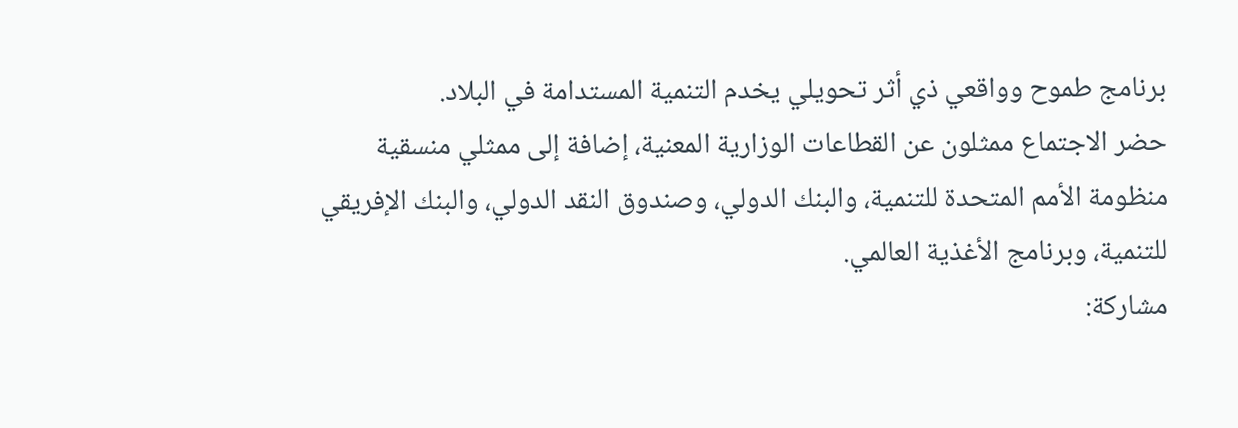برنامج طموح وواقعي ذي أثر تحويلي يخدم التنمية المستدامة في البلاد.
حضر الاجتماع ممثلون عن القطاعات الوزارية المعنية، إضافة إلى ممثلي منسقية منظومة الأمم المتحدة للتنمية، والبنك الدولي، وصندوق النقد الدولي، والبنك الإفريقي للتنمية، وبرنامج الأغذية العالمي.
مشاركة: